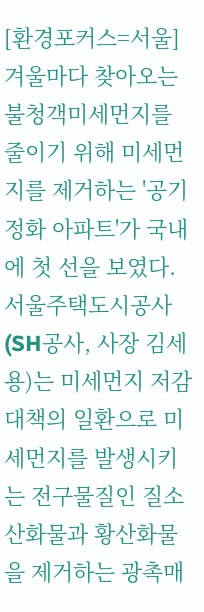[환경포커스=서울]겨울마다 찾아오는 불청객미세먼지를 줄이기 위해 미세먼지를 제거하는 '공기정화 아파트'가 국내에 첫 선을 보였다. 서울주택도시공사(SH공사, 사장 김세용)는 미세먼지 저감대책의 일환으로 미세먼지를 발생시키는 전구물질인 질소산화물과 황산화물을 제거하는 광촉매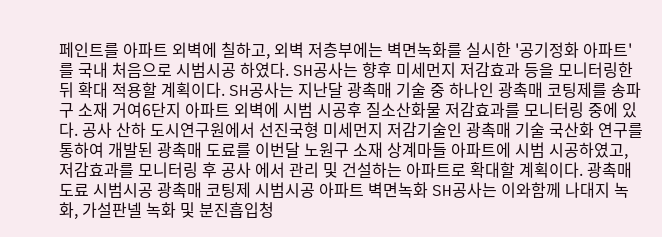페인트를 아파트 외벽에 칠하고, 외벽 저층부에는 벽면녹화를 실시한 '공기정화 아파트'를 국내 처음으로 시범시공 하였다. SH공사는 향후 미세먼지 저감효과 등을 모니터링한 뒤 확대 적용할 계획이다. SH공사는 지난달 광촉매 기술 중 하나인 광촉매 코팅제를 송파구 소재 거여6단지 아파트 외벽에 시범 시공후 질소산화물 저감효과를 모니터링 중에 있다. 공사 산하 도시연구원에서 선진국형 미세먼지 저감기술인 광촉매 기술 국산화 연구를 통하여 개발된 광촉매 도료를 이번달 노원구 소재 상계마들 아파트에 시범 시공하였고, 저감효과를 모니터링 후 공사 에서 관리 및 건설하는 아파트로 확대할 계획이다. 광촉매 도료 시범시공 광촉매 코팅제 시범시공 아파트 벽면녹화 SH공사는 이와함께 나대지 녹화, 가설판넬 녹화 및 분진흡입청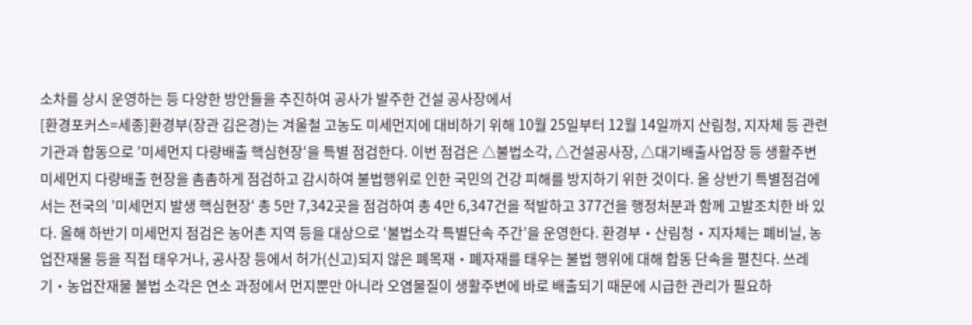소차를 상시 운영하는 등 다양한 방안들을 추진하여 공사가 발주한 건설 공사장에서
[환경포커스=세종]환경부(장관 김은경)는 겨울철 고농도 미세먼지에 대비하기 위해 10월 25일부터 12월 14일까지 산림청, 지자체 등 관련기관과 합동으로 ’미세먼지 다량배출 핵심현장‘을 특별 점검한다. 이번 점검은 △불법소각, △건설공사장, △대기배출사업장 등 생활주변 미세먼지 다량배출 현장을 촘촘하게 점검하고 감시하여 불법행위로 인한 국민의 건강 피해를 방지하기 위한 것이다. 올 상반기 특별점검에서는 전국의 ’미세먼지 발생 핵심현장‘ 총 5만 7,342곳을 점검하여 총 4만 6,347건을 적발하고 377건을 행정처분과 함께 고발조치한 바 있다. 올해 하반기 미세먼지 점검은 농어촌 지역 등을 대상으로 ‘불법소각 특별단속 주간’을 운영한다. 환경부‧산림청‧지자체는 폐비닐, 농업잔재물 등을 직접 태우거나, 공사장 등에서 허가(신고)되지 않은 폐목재‧폐자재를 태우는 불법 행위에 대해 합동 단속을 펼친다. 쓰레기‧농업잔재물 불법 소각은 연소 과정에서 먼지뿐만 아니라 오염물질이 생활주변에 바로 배출되기 때문에 시급한 관리가 필요하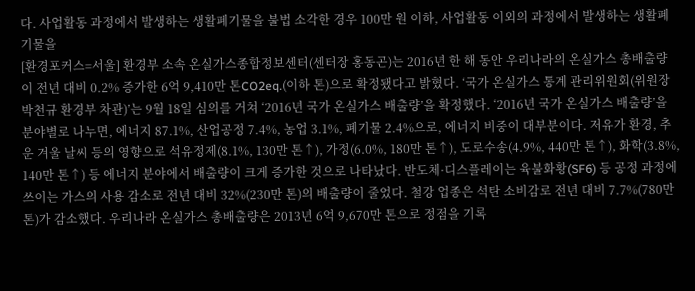다. 사업활동 과정에서 발생하는 생활폐기물을 불법 소각한 경우 100만 원 이하, 사업활동 이외의 과정에서 발생하는 생활폐기물을
[환경포커스=서울] 환경부 소속 온실가스종합정보센터(센터장 홍동곤)는 2016년 한 해 동안 우리나라의 온실가스 총배출량이 전년 대비 0.2% 증가한 6억 9,410만 톤CO2eq.(이하 톤)으로 확정됐다고 밝혔다. ‘국가 온실가스 통계 관리위원회(위원장 박천규 환경부 차관)’는 9월 18일 심의를 거쳐 ‘2016년 국가 온실가스 배출량’을 확정했다. ‘2016년 국가 온실가스 배출량’을 분야별로 나누면, 에너지 87.1%, 산업공정 7.4%, 농업 3.1%, 폐기물 2.4%으로, 에너지 비중이 대부분이다. 저유가 환경, 추운 겨울 날씨 등의 영향으로 석유정제(8.1%, 130만 톤↑), 가정(6.0%, 180만 톤↑), 도로수송(4.9%, 440만 톤↑), 화학(3.8%, 140만 톤↑) 등 에너지 분야에서 배출량이 크게 증가한 것으로 나타났다. 반도체·디스플레이는 육불화황(SF6) 등 공정 과정에 쓰이는 가스의 사용 감소로 전년 대비 32%(230만 톤)의 배출량이 줄었다. 철강 업종은 석탄 소비감로 전년 대비 7.7%(780만 톤)가 감소했다. 우리나라 온실가스 총배출량은 2013년 6억 9,670만 톤으로 정점을 기록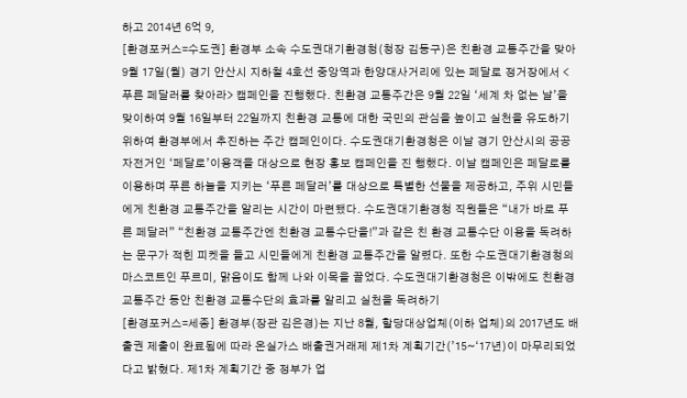하고 2014년 6억 9,
[환경포커스=수도권] 환경부 소속 수도권대기환경청(청장 김동구)은 친환경 교통주간을 맞아 9월 17일(월) 경기 안산시 지하철 4호선 중앙역과 한양대사거리에 있는 페달로 정거장에서 <푸른 페달러를 찾아라> 캠페인을 진행했다. 친환경 교통주간은 9월 22일 ‘세계 차 없는 날’을 맞이하여 9월 16일부터 22일까지 친환경 교통에 대한 국민의 관심을 높이고 실천을 유도하기 위하여 환경부에서 추진하는 주간 캠페인이다. 수도권대기환경청은 이날 경기 안산시의 공공자전거인 ‘페달로’이용객을 대상으로 현장 홍보 캠페인을 진 행했다. 이날 캠페인은 페달로를 이용하며 푸른 하늘을 지키는 ‘푸른 페달러’를 대상으로 특별한 선물을 제공하고, 주위 시민들에게 친환경 교통주간을 알리는 시간이 마련됐다. 수도권대기환경청 직원들은 “내가 바로 푸른 페달러” “친환경 교통주간엔 친환경 교통수단을!”과 같은 친 환경 교통수단 이용을 독려하는 문구가 적힌 피켓을 들고 시민들에게 친환경 교통주간을 알렸다. 또한 수도권대기환경청의 마스코트인 푸르미, 맑음이도 함께 나와 이목을 끌었다. 수도권대기환경청은 이밖에도 친환경 교통주간 동안 친환경 교통수단의 효과를 알리고 실천을 독려하기
[환경포커스=세종] 환경부(장관 김은경)는 지난 8월, 할당대상업체(이하 업체)의 2017년도 배출권 제출이 완료됨에 따라 온실가스 배출권거래제 제1차 계획기간(’15~‘17년)이 마무리되었다고 밝혔다. 제1차 계획기간 중 정부가 업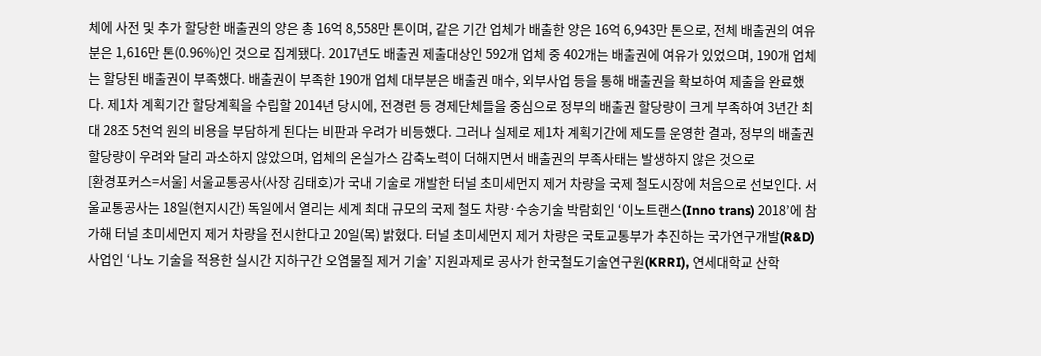체에 사전 및 추가 할당한 배출권의 양은 총 16억 8,558만 톤이며, 같은 기간 업체가 배출한 양은 16억 6,943만 톤으로, 전체 배출권의 여유분은 1,616만 톤(0.96%)인 것으로 집계됐다. 2017년도 배출권 제출대상인 592개 업체 중 402개는 배출권에 여유가 있었으며, 190개 업체는 할당된 배출권이 부족했다. 배출권이 부족한 190개 업체 대부분은 배출권 매수, 외부사업 등을 통해 배출권을 확보하여 제출을 완료했다. 제1차 계획기간 할당계획을 수립할 2014년 당시에, 전경련 등 경제단체들을 중심으로 정부의 배출권 할당량이 크게 부족하여 3년간 최대 28조 5천억 원의 비용을 부담하게 된다는 비판과 우려가 비등했다. 그러나 실제로 제1차 계획기간에 제도를 운영한 결과, 정부의 배출권 할당량이 우려와 달리 과소하지 않았으며, 업체의 온실가스 감축노력이 더해지면서 배출권의 부족사태는 발생하지 않은 것으로
[환경포커스=서울] 서울교통공사(사장 김태호)가 국내 기술로 개발한 터널 초미세먼지 제거 차량을 국제 철도시장에 처음으로 선보인다. 서울교통공사는 18일(현지시간) 독일에서 열리는 세계 최대 규모의 국제 철도 차량·수송기술 박람회인 ‘이노트랜스(Inno trans) 2018’에 참가해 터널 초미세먼지 제거 차량을 전시한다고 20일(목) 밝혔다. 터널 초미세먼지 제거 차량은 국토교통부가 추진하는 국가연구개발(R&D)사업인 ‘나노 기술을 적용한 실시간 지하구간 오염물질 제거 기술’ 지원과제로 공사가 한국철도기술연구원(KRRI), 연세대학교 산학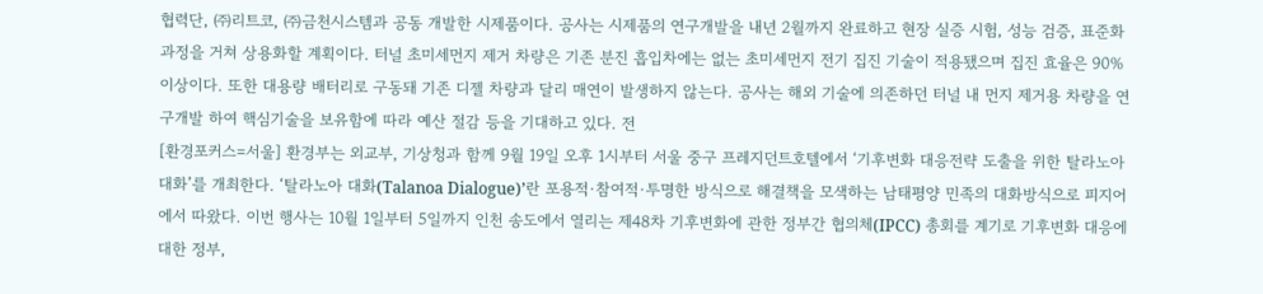협력단, ㈜리트코, ㈜금천시스템과 공동 개발한 시제품이다. 공사는 시제품의 연구개발을 내년 2월까지 완료하고 현장 실증 시험, 성능 검증, 표준화 과정을 거쳐 상용화할 계획이다. 터널 초미세먼지 제거 차량은 기존 분진 흡입차에는 없는 초미세먼지 전기 집진 기술이 적용됐으며 집진 효율은 90% 이상이다. 또한 대용량 배터리로 구동돼 기존 디젤 차량과 달리 매연이 발생하지 않는다. 공사는 해외 기술에 의존하던 터널 내 먼지 제거용 차량을 연구개발 하여 핵심기술을 보유함에 따라 예산 절감 등을 기대하고 있다. 전
[환경포커스=서울] 환경부는 외교부, 기상청과 함께 9월 19일 오후 1시부터 서울 중구 프레지던트호텔에서 ‘기후변화 대응전략 도출을 위한 탈라노아 대화’를 개최한다. ‘탈라노아 대화(Talanoa Dialogue)’란 포용적·참여적·투명한 방식으로 해결책을 모색하는 남태평양 민족의 대화방식으로 피지어에서 따왔다. 이번 행사는 10월 1일부터 5일까지 인천 송도에서 열리는 제48차 기후변화에 관한 정부간 협의체(IPCC) 총회를 계기로 기후변화 대응에 대한 정부,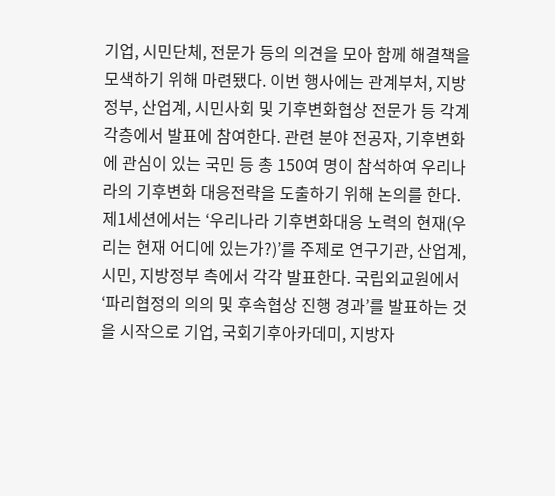기업, 시민단체, 전문가 등의 의견을 모아 함께 해결책을 모색하기 위해 마련됐다. 이번 행사에는 관계부처, 지방정부, 산업계, 시민사회 및 기후변화협상 전문가 등 각계각층에서 발표에 참여한다. 관련 분야 전공자, 기후변화에 관심이 있는 국민 등 총 150여 명이 참석하여 우리나라의 기후변화 대응전략을 도출하기 위해 논의를 한다. 제1세션에서는 ‘우리나라 기후변화대응 노력의 현재(우리는 현재 어디에 있는가?)’를 주제로 연구기관, 산업계, 시민, 지방정부 측에서 각각 발표한다. 국립외교원에서 ‘파리협정의 의의 및 후속협상 진행 경과’를 발표하는 것을 시작으로 기업, 국회기후아카데미, 지방자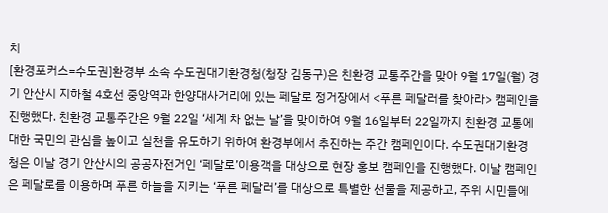치
[환경포커스=수도권]환경부 소속 수도권대기환경청(청장 김동구)은 친환경 교통주간을 맞아 9월 17일(월) 경기 안산시 지하철 4호선 중앙역과 한양대사거리에 있는 페달로 정거장에서 <푸른 페달러를 찾아라> 캠페인을 진행했다. 친환경 교통주간은 9월 22일 ‘세계 차 없는 날’을 맞이하여 9월 16일부터 22일까지 친환경 교통에 대한 국민의 관심을 높이고 실천을 유도하기 위하여 환경부에서 추진하는 주간 캠페인이다. 수도권대기환경청은 이날 경기 안산시의 공공자전거인 ‘페달로’이용객을 대상으로 현장 홍보 캠페인을 진행했다. 이날 캠페인은 페달로를 이용하며 푸른 하늘을 지키는 ‘푸른 페달러’를 대상으로 특별한 선물을 제공하고, 주위 시민들에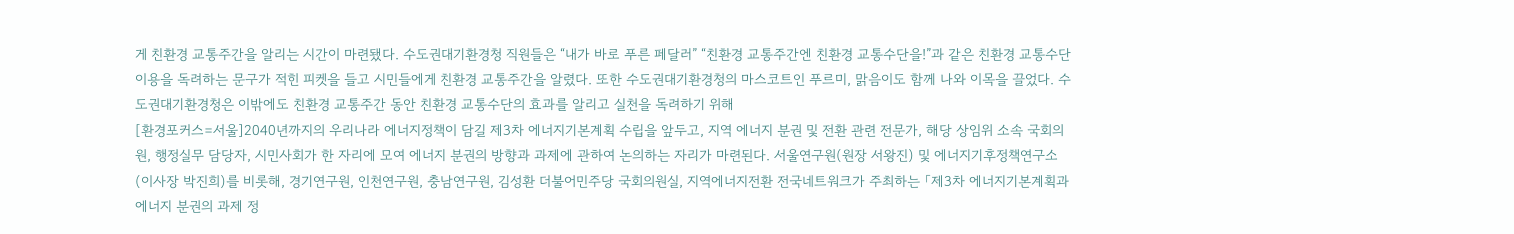게 친환경 교통주간을 알리는 시간이 마련됐다. 수도권대기환경청 직원들은 “내가 바로 푸른 페달러” “친환경 교통주간엔 친환경 교통수단을!”과 같은 친환경 교통수단 이용을 독려하는 문구가 적힌 피켓을 들고 시민들에게 친환경 교통주간을 알렸다. 또한 수도권대기환경청의 마스코트인 푸르미, 맑음이도 함께 나와 이목을 끌었다. 수도권대기환경청은 이밖에도 친환경 교통주간 동안 친환경 교통수단의 효과를 알리고 실천을 독려하기 위해
[환경포커스=서울]2040년까지의 우리나라 에너지정책이 담길 제3차 에너지기본계획 수립을 앞두고, 지역 에너지 분권 및 전환 관련 전문가, 해당 상임위 소속 국회의원, 행정실무 담당자, 시민사회가 한 자리에 모여 에너지 분권의 방향과 과제에 관하여 논의하는 자리가 마련된다. 서울연구원(원장 서왕진) 및 에너지기후정책연구소(이사장 박진희)를 비롯해, 경기연구원, 인천연구원, 충남연구원, 김성환 더불어민주당 국회의원실, 지역에너지전환 전국네트워크가 주최하는 「제3차 에너지기본계획과 에너지 분권의 과제 정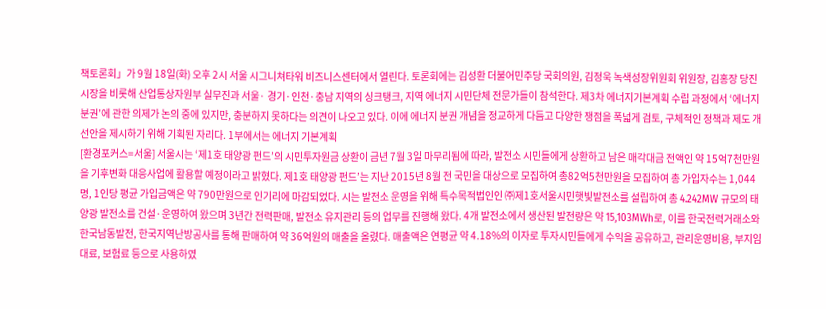책토론회」가 9월 18일(화) 오후 2시 서울 시그니쳐타워 비즈니스센터에서 열린다. 토론회에는 김성환 더불어민주당 국회의원, 김정욱 녹색성장위원회 위원장, 김홍장 당진시장을 비롯해 산업통상자원부 실무진과 서울· 경기·인천·충남 지역의 싱크탱크, 지역 에너지 시민단체 전문가들이 참석한다. 제3차 에너지기본계획 수립 과정에서 ‘에너지 분권’에 관한 의제가 논의 중에 있지만, 충분하지 못하다는 의견이 나오고 있다. 이에 에너지 분권 개념을 정교하게 다듬고 다양한 쟁점을 폭넓게 검토, 구체적인 정책과 제도 개선안을 제시하기 위해 기획된 자리다. 1부에서는 에너지 기본계획
[환경포커스=서울] 서울시는 ‘제1호 태양광 펀드’의 시민투자원금 상환이 금년 7월 3일 마무리됨에 따라, 발전소 시민들에게 상환하고 남은 매각대금 전액인 약 15억7천만원을 기후변화 대응사업에 활용할 예정이라고 밝혔다. 제1호 태양광 펀드’는 지난 2015년 8월 전 국민을 대상으로 모집하여 총82억5천만원을 모집하여 총 가입자수는 1,044명, 1인당 평균 가입금액은 약 790만원으로 인기리에 마감되었다. 시는 발전소 운영을 위해 특수목적법인인 ㈜제1호서울시민햇빛발전소를 설립하여 총 4.242MW 규모의 태양광 발전소를 건설·운영하여 왔으며 3년간 전력판매, 발전소 유지관리 등의 업무를 진행해 왔다. 4개 발전소에서 생산된 발전량은 약 15,103MWh로, 이를 한국전력거래소와 한국남동발전, 한국지역난방공사를 통해 판매하여 약 36억원의 매출을 올렸다. 매출액은 연평균 약 4.18%의 이자로 투자시민들에게 수익을 공유하고, 관리운영비용, 부지임대료, 보험료 등으로 사용하였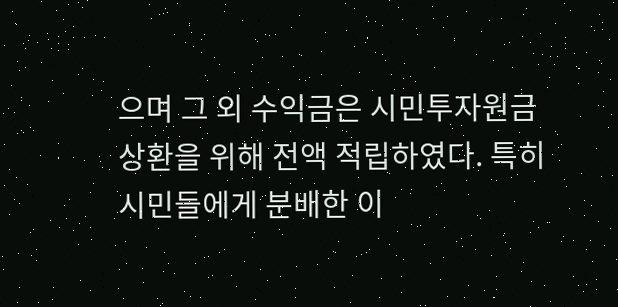으며 그 외 수익금은 시민투자원금 상환을 위해 전액 적립하였다. 특히 시민들에게 분배한 이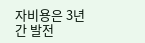자비용은 3년간 발전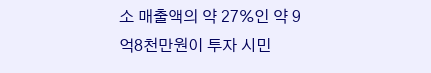소 매출액의 약 27%인 약 9억8천만원이 투자 시민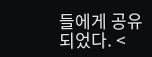들에게 공유되었다. <